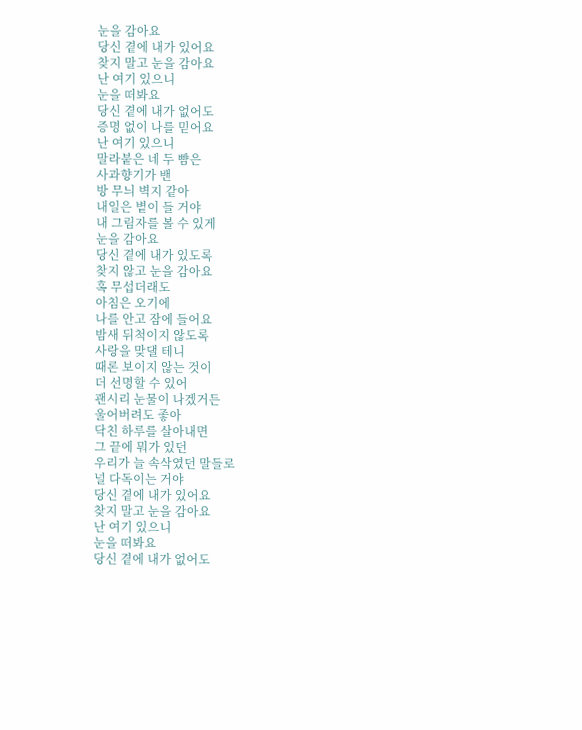눈을 감아요
당신 곁에 내가 있어요
찾지 말고 눈을 감아요
난 여기 있으니
눈을 떠봐요
당신 곁에 내가 없어도
증명 없이 나를 믿어요
난 여기 있으니
말라붙은 네 두 뺨은
사과향기가 밴
방 무늬 벽지 같아
내일은 볕이 들 거야
내 그림자를 볼 수 있게
눈을 감아요
당신 곁에 내가 있도록
찾지 않고 눈을 감아요
혹 무섭더래도
아침은 오기에
나를 안고 잠에 들어요
밤새 뒤척이지 않도록
사랑을 맞댈 테니
때론 보이지 않는 것이
더 선명할 수 있어
괜시리 눈물이 나겠거든
울어버려도 좋아
닥친 하루를 살아내면
그 끝에 뭐가 있던
우리가 늘 속삭였던 말들로
널 다독이는 거야
당신 곁에 내가 있어요
찾지 말고 눈을 감아요
난 여기 있으니
눈을 떠봐요
당신 곁에 내가 없어도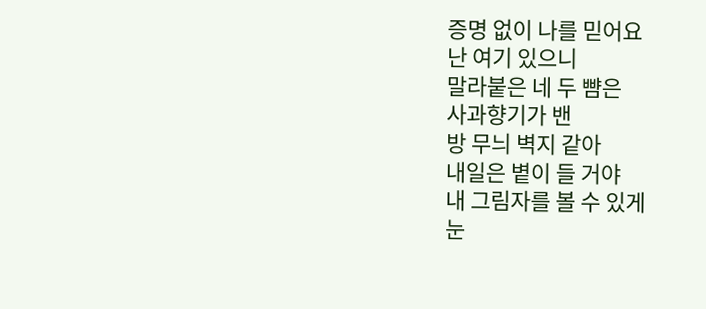증명 없이 나를 믿어요
난 여기 있으니
말라붙은 네 두 뺨은
사과향기가 밴
방 무늬 벽지 같아
내일은 볕이 들 거야
내 그림자를 볼 수 있게
눈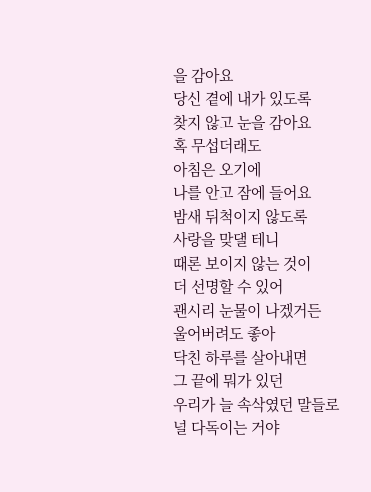을 감아요
당신 곁에 내가 있도록
찾지 않고 눈을 감아요
혹 무섭더래도
아침은 오기에
나를 안고 잠에 들어요
밤새 뒤척이지 않도록
사랑을 맞댈 테니
때론 보이지 않는 것이
더 선명할 수 있어
괜시리 눈물이 나겠거든
울어버려도 좋아
닥친 하루를 살아내면
그 끝에 뭐가 있던
우리가 늘 속삭였던 말들로
널 다독이는 거야